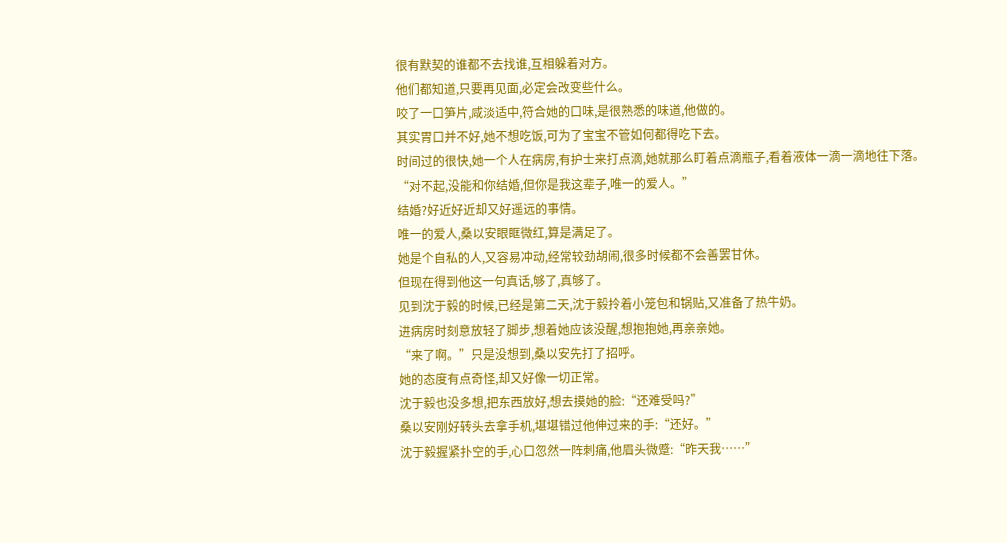很有默契的谁都不去找谁,互相躲着对方。
他们都知道,只要再见面,必定会改变些什么。
咬了一口笋片,咸淡适中,符合她的口味,是很熟悉的味道,他做的。
其实胃口并不好,她不想吃饭,可为了宝宝不管如何都得吃下去。
时间过的很快,她一个人在病房,有护士来打点滴,她就那么盯着点滴瓶子,看着液体一滴一滴地往下落。
“对不起,没能和你结婚,但你是我这辈子,唯一的爱人。”
结婚?好近好近却又好遥远的事情。
唯一的爱人,桑以安眼眶微红,算是满足了。
她是个自私的人,又容易冲动,经常较劲胡闹,很多时候都不会善罢甘休。
但现在得到他这一句真话,够了,真够了。
见到沈于毅的时候,已经是第二天,沈于毅拎着小笼包和锅贴,又准备了热牛奶。
进病房时刻意放轻了脚步,想着她应该没醒,想抱抱她,再亲亲她。
“来了啊。”只是没想到,桑以安先打了招呼。
她的态度有点奇怪,却又好像一切正常。
沈于毅也没多想,把东西放好,想去摸她的脸:“还难受吗?”
桑以安刚好转头去拿手机,堪堪错过他伸过来的手:“还好。”
沈于毅握紧扑空的手,心口忽然一阵刺痛,他眉头微蹙:“昨天我……”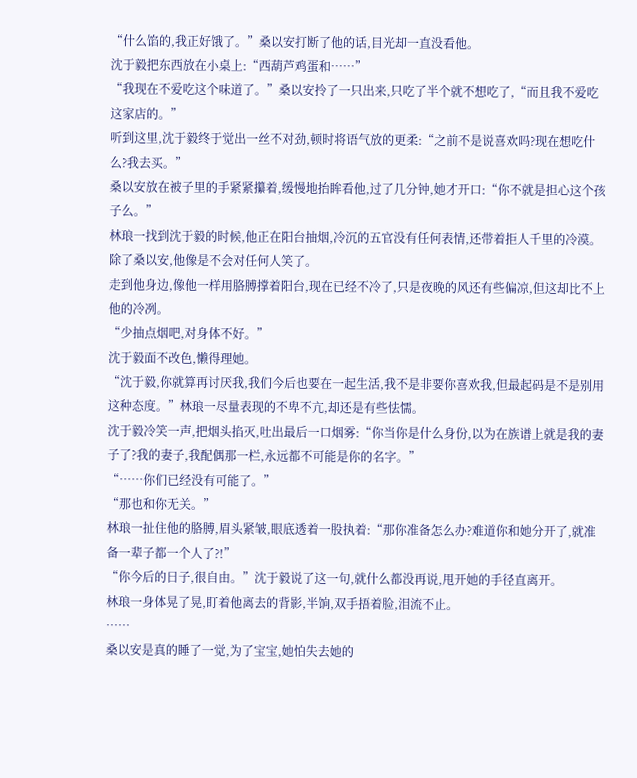“什么馅的,我正好饿了。”桑以安打断了他的话,目光却一直没看他。
沈于毅把东西放在小桌上:“西葫芦鸡蛋和……”
“我现在不爱吃这个味道了。”桑以安拎了一只出来,只吃了半个就不想吃了,“而且我不爱吃这家店的。”
听到这里,沈于毅终于觉出一丝不对劲,顿时将语气放的更柔:“之前不是说喜欢吗?现在想吃什么?我去买。”
桑以安放在被子里的手紧紧攥着,缓慢地抬眸看他,过了几分钟,她才开口:“你不就是担心这个孩子么。”
林琅一找到沈于毅的时候,他正在阳台抽烟,冷沉的五官没有任何表情,还带着拒人千里的冷漠。
除了桑以安,他像是不会对任何人笑了。
走到他身边,像他一样用胳膊撑着阳台,现在已经不冷了,只是夜晚的风还有些偏凉,但这却比不上他的冷冽。
“少抽点烟吧,对身体不好。”
沈于毅面不改色,懒得理她。
“沈于毅,你就算再讨厌我,我们今后也要在一起生活,我不是非要你喜欢我,但最起码是不是别用这种态度。”林琅一尽量表现的不卑不亢,却还是有些怯懦。
沈于毅冷笑一声,把烟头掐灭,吐出最后一口烟雾:“你当你是什么身份,以为在族谱上就是我的妻子了?我的妻子,我配偶那一栏,永远都不可能是你的名字。”
“……你们已经没有可能了。”
“那也和你无关。”
林琅一扯住他的胳膊,眉头紧皱,眼底透着一股执着:“那你准备怎么办?难道你和她分开了,就准备一辈子都一个人了?!”
“你今后的日子,很自由。”沈于毅说了这一句,就什么都没再说,甩开她的手径直离开。
林琅一身体晃了晃,盯着他离去的背影,半饷,双手捂着脸,泪流不止。
……
桑以安是真的睡了一觉,为了宝宝,她怕失去她的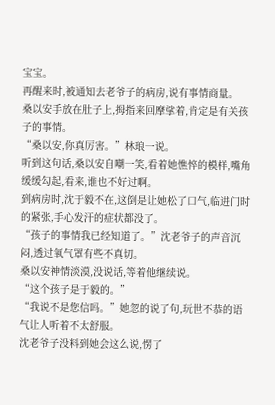宝宝。
再醒来时,被通知去老爷子的病房,说有事情商量。
桑以安手放在肚子上,拇指来回摩挲着,肯定是有关孩子的事情。
“桑以安,你真厉害。”林琅一说。
听到这句话,桑以安自嘲一笑,看着她憔悴的模样,嘴角缓缓勾起,看来,谁也不好过啊。
到病房时,沈于毅不在,这倒是让她松了口气,临进门时的紧张,手心发汗的症状都没了。
“孩子的事情我已经知道了。”沈老爷子的声音沉闷,透过氧气罩有些不真切。
桑以安神情淡漠,没说话,等着他继续说。
“这个孩子是于毅的。”
“我说不是您信吗。”她忽的说了句,玩世不恭的语气让人听着不太舒服。
沈老爷子没料到她会这么说,愣了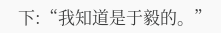下:“我知道是于毅的。”